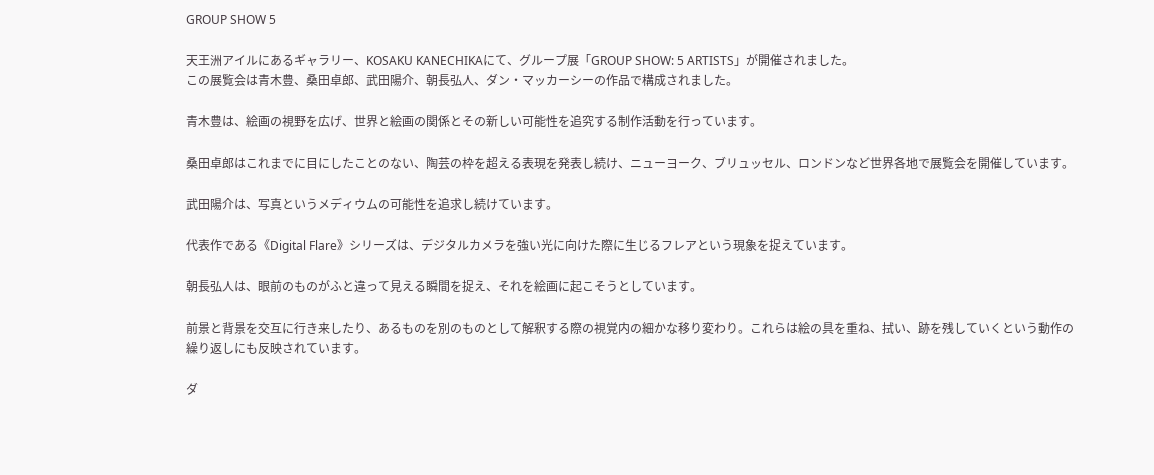GROUP SHOW 5

天王洲アイルにあるギャラリー、KOSAKU KANECHIKAにて、グループ展「GROUP SHOW: 5 ARTISTS」が開催されました。
この展覧会は⻘⽊豊、桑田卓郎、武田陽介、朝長弘人、ダン・マッカーシーの作品で構成されました。

青木豊は、絵画の視野を広げ、世界と絵画の関係とその新しい可能性を追究する制作活動を行っています。

桑⽥卓郎はこれまでに⽬にしたことのない、陶芸の枠を超える表現を発表し続け、ニューヨーク、ブリュッセル、ロンドンなど世界各地で展覧会を開催しています。

武⽥陽介は、写真というメディウムの可能性を追求し続けています。

代表作である《Digital Flare》シリーズは、デジタルカメラを強い光に向けた際に⽣じるフレアという現象を捉えています。

朝⻑弘⼈は、眼前のものがふと違って⾒える瞬間を捉え、それを絵画に起こそうとしています。

前景と背景を交互に⾏き来したり、あるものを別のものとして解釈する際の視覚内の細かな移り変わり。これらは絵の具を重ね、拭い、跡を残していくという動作の繰り返しにも反映されています。

ダ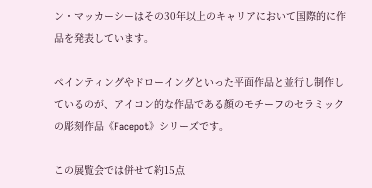ン・マッカーシーはその30年以上のキャリアにおいて国際的に作品を発表しています。

ペインティングやドローイングといった平面作品と並行し制作しているのが、アイコン的な作品である顔のモチーフのセラミックの彫刻作品《Facepot》シリーズです。

この展覧会では併せて約15点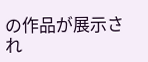の作品が展示され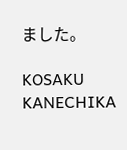ました。

KOSAKU KANECHIKA